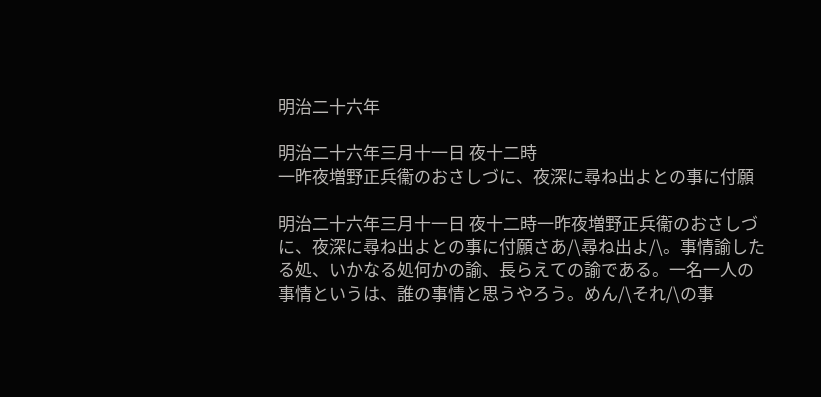明治二十六年

明治二十六年三月十一日 夜十二時
一昨夜増野正兵衞のおさしづに、夜深に尋ね出よとの事に付願

明治二十六年三月十一日 夜十二時一昨夜増野正兵衞のおさしづに、夜深に尋ね出よとの事に付願さあ/\尋ね出よ/\。事情諭したる処、いかなる処何かの諭、長らえての諭である。一名一人の事情というは、誰の事情と思うやろう。めん/\それ/\の事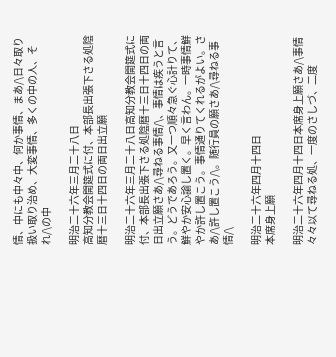情、中にも中々中、何か事情、まあ/\日々取り扱い取り治め、大変事情、多くの中の人、それ/\の中

明治二十六年三月二十八日
高知分教会開筵式に付、本部長出張下さる処陰暦十三日十四日の両日出立願

明治二十六年三月二十八日高知分教会開筵式に付、本部長出張下さる処陰暦十三日十四日の両日出立願さあ/\尋ねる事情/\、事情は疾うと言う。どうであろう。又一つ順々急ぐ心計りて、鮮やか安心諭し置く。早く言わん。一時事情鮮やか許し置こう。事情通りてくれるがよい。さあ/\許し置こう/\。随行員の願さあ/\尋ねる事情/\

明治二十六年四月十四日
本席身上願

明治二十六年四月十四日本席身上願さあ/\事情々々以て尋ねる処、一度のさしづ、二度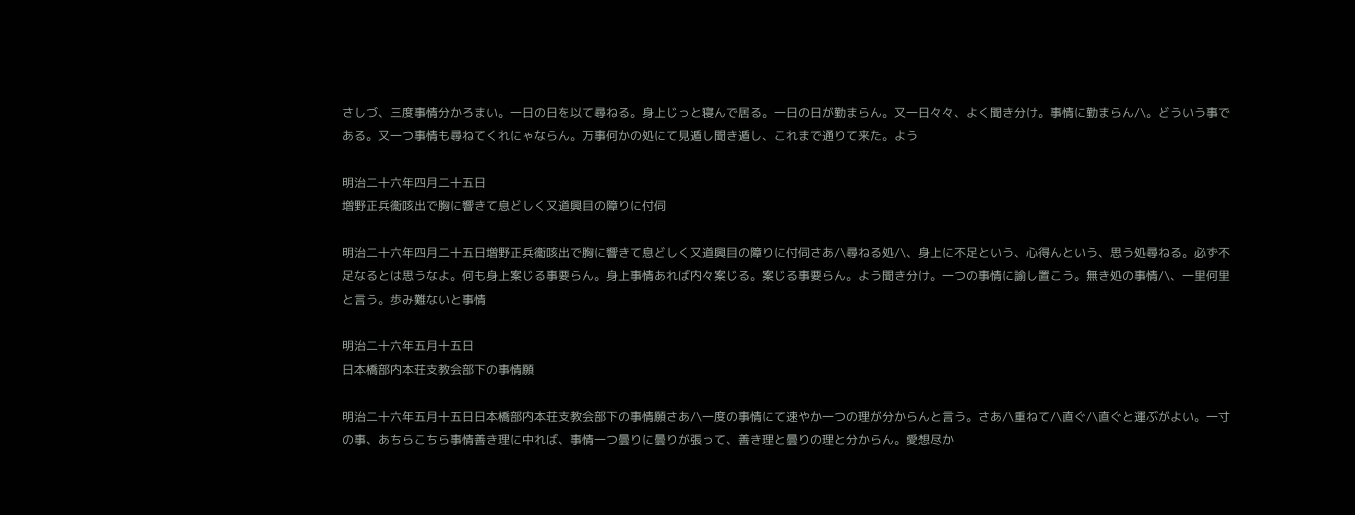さしづ、三度事情分かろまい。一日の日を以て尋ねる。身上じっと寝んで居る。一日の日が勤まらん。又一日々々、よく聞き分け。事情に勤まらん/\。どういう事である。又一つ事情も尋ねてくれにゃならん。万事何かの処にて見遁し聞き遁し、これまで通りて来た。よう

明治二十六年四月二十五日
増野正兵衞咳出で胸に響きて息どしく又道興目の障りに付伺

明治二十六年四月二十五日増野正兵衞咳出で胸に響きて息どしく又道興目の障りに付伺さあ/\尋ねる処/\、身上に不足という、心得んという、思う処尋ねる。必ず不足なるとは思うなよ。何も身上案じる事要らん。身上事情あれば内々案じる。案じる事要らん。よう聞き分け。一つの事情に諭し置こう。無き処の事情/\、一里何里と言う。歩み難ないと事情

明治二十六年五月十五日
日本橋部内本荘支教会部下の事情願

明治二十六年五月十五日日本橋部内本荘支教会部下の事情願さあ/\一度の事情にて速やか一つの理が分からんと言う。さあ/\重ねて/\直ぐ/\直ぐと運ぶがよい。一寸の事、あちらこちら事情善き理に中れば、事情一つ曇りに曇りが張って、善き理と曇りの理と分からん。愛想尽か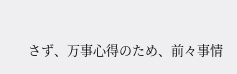さず、万事心得のため、前々事情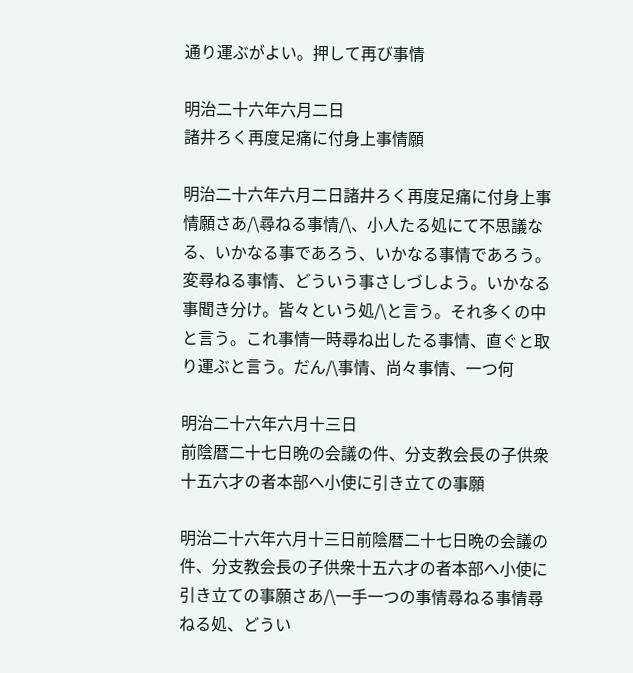通り運ぶがよい。押して再び事情

明治二十六年六月二日
諸井ろく再度足痛に付身上事情願

明治二十六年六月二日諸井ろく再度足痛に付身上事情願さあ/\尋ねる事情/\、小人たる処にて不思議なる、いかなる事であろう、いかなる事情であろう。変尋ねる事情、どういう事さしづしよう。いかなる事聞き分け。皆々という処/\と言う。それ多くの中と言う。これ事情一時尋ね出したる事情、直ぐと取り運ぶと言う。だん/\事情、尚々事情、一つ何

明治二十六年六月十三日
前陰暦二十七日晩の会議の件、分支教会長の子供衆十五六才の者本部へ小使に引き立ての事願

明治二十六年六月十三日前陰暦二十七日晩の会議の件、分支教会長の子供衆十五六才の者本部へ小使に引き立ての事願さあ/\一手一つの事情尋ねる事情尋ねる処、どうい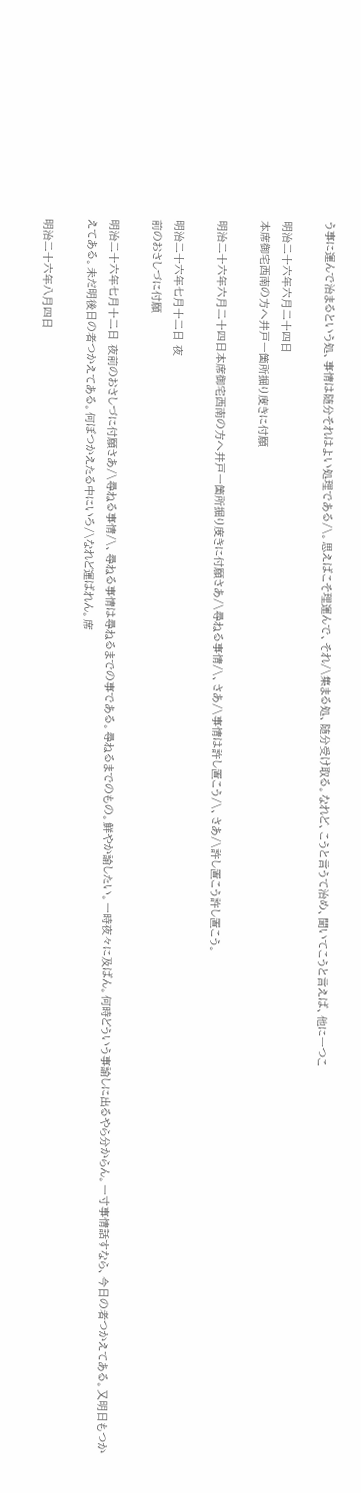う事に運んで治まるという処、事情は随分それはよい処理である/\。思えばこそ理運んで、それ/\集まる処、随分受け取る。なれど、こうと言うて治め、聞いてこうと言えば、他に一つこ

明治二十六年六月二十四日
本席御宅西南の方へ井戸一箇所掘り度きに付願

明治二十六年六月二十四日本席御宅西南の方へ井戸一箇所掘り度きに付願さあ/\尋ねる事情/\、さあ/\事情は許し置こう/\、さあ/\許し置こう許し置こう。

明治二十六年七月十二日 夜
前のおさしづに付願

明治二十六年七月十二日 夜前のおさしづに付願さあ/\尋ねる事情/\、尋ねる事情は尋ねるまでの事である。尋ねるまでのもの。鮮やか諭したい。一時夜々に及ばん。何時どういう事諭しに出るやら分からん。一寸事情話すなら、今日の者つかえてある。又明日もつかえてある。未だ明後日の者つかえてある。何ぼつかえたる中にいろ/\なれど運ばれん。席

明治二十六年八月四日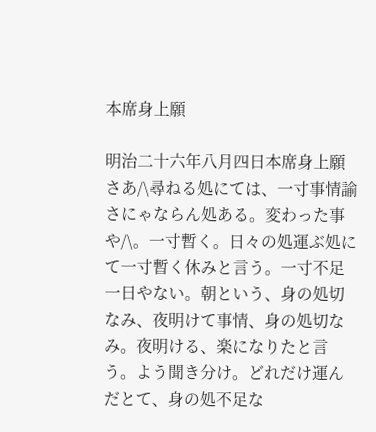本席身上願

明治二十六年八月四日本席身上願さあ/\尋ねる処にては、一寸事情諭さにゃならん処ある。変わった事や/\。一寸暫く。日々の処運ぶ処にて一寸暫く休みと言う。一寸不足一日やない。朝という、身の処切なみ、夜明けて事情、身の処切なみ。夜明ける、楽になりたと言う。よう聞き分け。どれだけ運んだとて、身の処不足な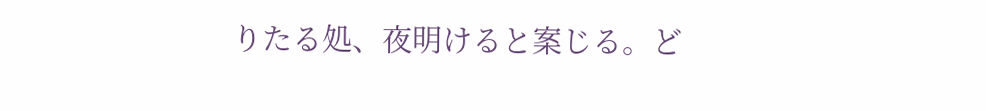りたる処、夜明けると案じる。ど